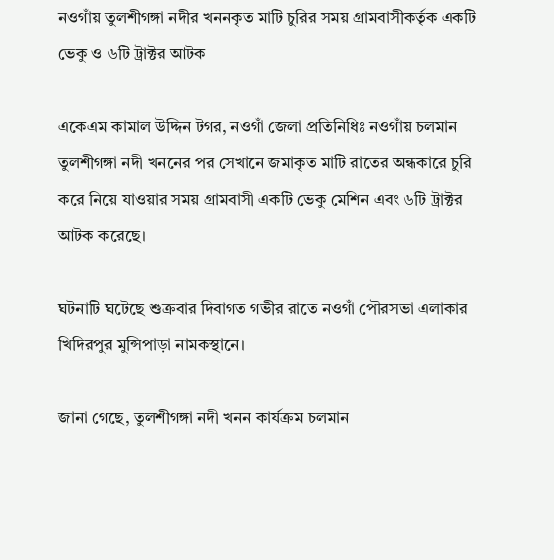নওগাঁয় তুলশীগঙ্গা নদীর খননকৃত মাটি চুরির সময় গ্রামবাসীকর্তৃক একটি ভেকু ও ৬টি ট্রাক্টর আটক

একেএম কামাল উদ্দিন টগর, নওগাঁ জেলা প্রতিনিধিঃ নওগাঁয় চলমান তুলশীগঙ্গা নদী খননের পর সেখানে জমাকৃত মাটি রাতের অন্ধকারে চুরি করে নিয়ে যাওয়ার সময় গ্রামবাসী একটি ভেকু মেশিন এবং ৬টি ট্রাক্টর আটক করেছে।

ঘটনাটি ঘটেছে শুক্রবার দিবাগত গভীর রাতে নওগাঁ পৌরসভা এলাকার খিদিরপুর মুন্সিপাড়া নামকস্থানে।

জানা গেছে, তুলশীগঙ্গা নদী খনন কার্যক্রম চলমান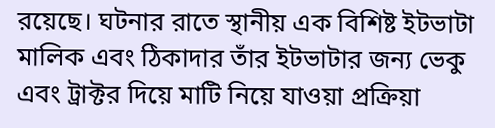রয়েছে। ঘটনার রাতে স্থানীয় এক বিশিষ্ট ইটভাটা মালিক এবং ঠিকাদার তাঁর ইটভাটার জন্য ভেকু এবং ট্রাক্টর দিয়ে মাটি নিয়ে যাওয়া প্রক্রিয়া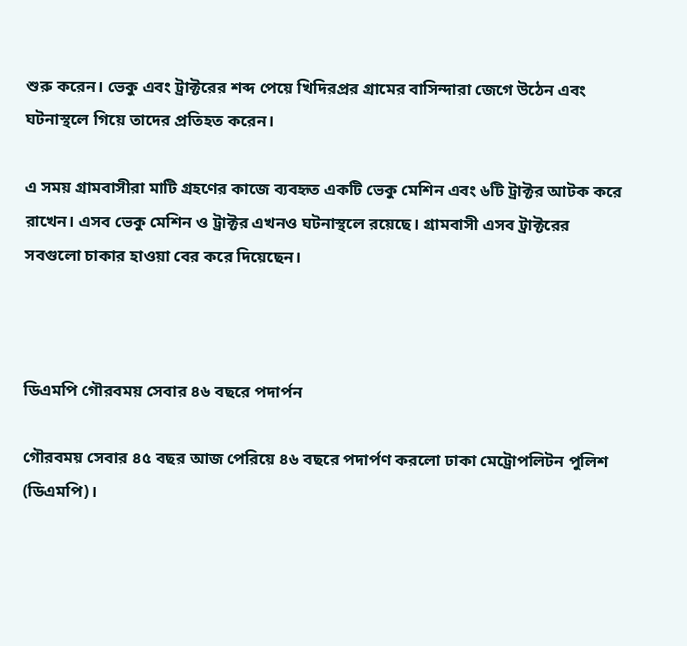শুরু করেন। ভেকু এবং ট্রাক্টরের শব্দ পেয়ে খিদিরপ্রর গ্রামের বাসিন্দারা জেগে উঠেন এবং ঘটনাস্থলে গিয়ে তাদের প্রতিহত করেন।

এ সময় গ্রামবাসীরা মাটি গ্রহণের কাজে ব্যবহৃত একটি ভেকু মেশিন এবং ৬টি ট্রাক্টর আটক করে রাখেন। এসব ভেকু মেশিন ও ট্রাক্টর এখনও ঘটনাস্থলে রয়েছে। গ্রামবাসী এসব ট্রাক্টরের সবগুলো চাকার হাওয়া বের করে দিয়েছেন।



ডিএমপি গৌরবময় সেবার ৪৬ বছরে পদার্পন

গৌরবময় সেবার ৪৫ বছর আজ পেরিয়ে ৪৬ বছরে পদার্পণ করলো ঢাকা মেট্রোপলিটন পুলিশ (ডিএমপি)।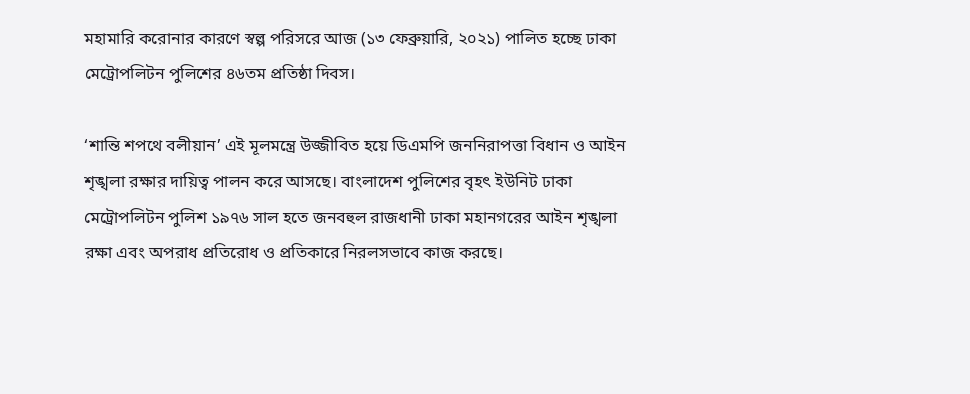মহামারি করোনার কারণে স্বল্প পরিসরে আজ (১৩ ফেব্রুয়ারি, ২০২১) পালিত হচ্ছে ঢাকা মেট্রোপলিটন পুলিশের ৪৬তম প্রতিষ্ঠা দিবস।

‘শান্তি শপথে বলীয়ান’ এই মূলমন্ত্রে উজ্জীবিত হয়ে ডিএমপি জননিরাপত্তা বিধান ও আইন শৃঙ্খলা রক্ষার দায়িত্ব পালন করে আসছে। বাংলাদেশ পুলিশের বৃহৎ ইউনিট ঢাকা মেট্রোপলিটন পুলিশ ১৯৭৬ সাল হতে জনবহুল রাজধানী ঢাকা মহানগরের আইন শৃঙ্খলা রক্ষা এবং অপরাধ প্রতিরোধ ও প্রতিকারে নিরলসভাবে কাজ করছে।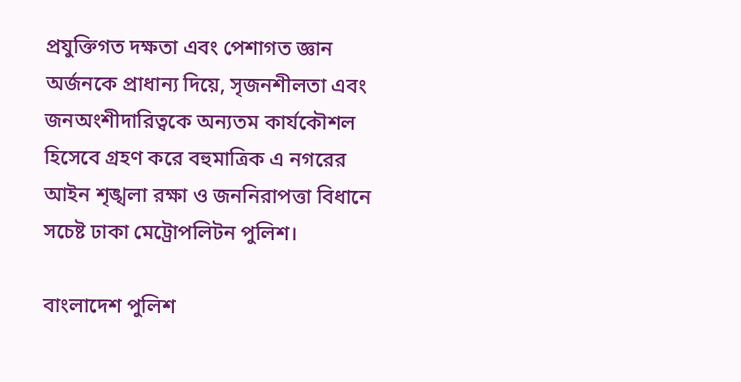প্রযুক্তিগত দক্ষতা এবং পেশাগত জ্ঞান অর্জনকে প্রাধান্য দিয়ে, সৃজনশীলতা এবং জনঅংশীদারিত্বকে অন্যতম কার্যকৌশল হিসেবে গ্রহণ করে বহুমাত্রিক এ নগরের আইন শৃঙ্খলা রক্ষা ও জননিরাপত্তা বিধানে সচেষ্ট ঢাকা মেট্রোপলিটন পুলিশ।

বাংলাদেশ পুলিশ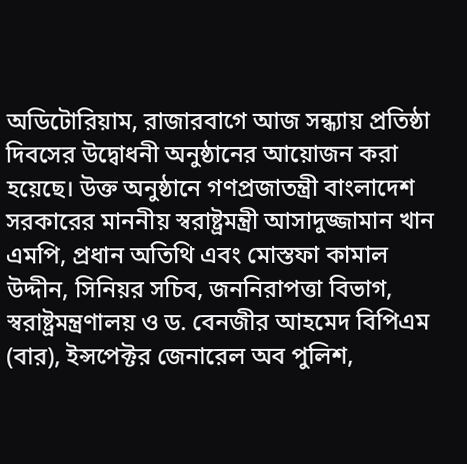অডিটোরিয়াম, রাজারবাগে আজ সন্ধ্যায় প্রতিষ্ঠা দিবসের উদ্বোধনী অনুষ্ঠানের আয়োজন করা হয়েছে। উক্ত অনুষ্ঠানে গণপ্রজাতন্ত্রী বাংলাদেশ সরকারের মাননীয় স্বরাষ্ট্রমন্ত্রী আসাদুজ্জামান খান এমপি, প্রধান অতিথি এবং মোস্তফা কামাল উদ্দীন, সিনিয়র সচিব, জননিরাপত্তা বিভাগ, স্বরাষ্ট্রমন্ত্রণালয় ও ড. বেনজীর আহমেদ বিপিএম (বার), ইন্সপেক্টর জেনারেল অব পুলিশ,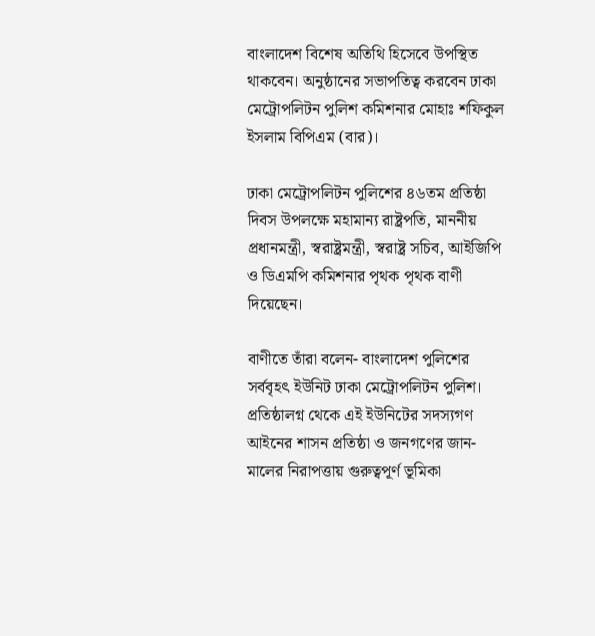বাংলাদেশ বিশেষ অতিথি হিসেবে উপস্থিত থাকবেন। অনুষ্ঠানের সভাপতিত্ব করবেন ঢাকা মেট্রোপলিটন পুলিশ কমিশনার মোহাঃ শফিকুল ইসলাম বিপিএম (বার)।

ঢাকা মেট্রোপলিটন পুলিশের ৪৬তম প্রতিষ্ঠা দিবস উপলক্ষে মহামান্য রাষ্ট্রপতি, মাননীয় প্রধানমন্ত্রী, স্বরাষ্ট্রমন্ত্রী, স্বরাষ্ট্র সচিব, আইজিপি ও ডিএমপি কমিশনার পৃথক পৃথক বাণী দিয়েছেন।

বাণীতে তাঁরা বলেন- বাংলাদেশ পুলিশের সর্ববৃহৎ ইউনিট ঢাকা মেট্রোপলিটন পুলিশ। প্রতিষ্ঠালগ্ন থেকে এই ইউনিটের সদস্যগণ আইনের শাসন প্রতিষ্ঠা ও জনগণের জান-মালের নিরাপত্তায় গুরুত্বপূর্ণ ভূমিকা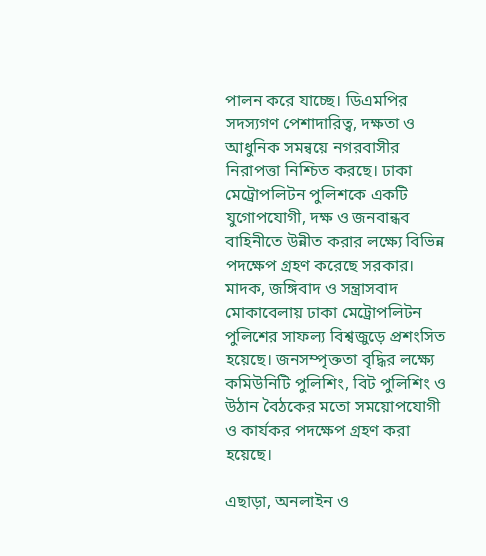পালন করে যাচ্ছে। ডিএমপির সদস্যগণ পেশাদারিত্ব, দক্ষতা ও আধুনিক সমন্বয়ে নগরবাসীর নিরাপত্তা নিশ্চিত করছে। ঢাকা মেট্রোপলিটন পুলিশকে একটি যুগোপযোগী, দক্ষ ও জনবান্ধব বাহিনীতে উন্নীত করার লক্ষ্যে বিভিন্ন পদক্ষেপ গ্রহণ করেছে সরকার। মাদক, জঙ্গিবাদ ও সন্ত্রাসবাদ মোকাবেলায় ঢাকা মেট্রোপলিটন পুলিশের সাফল্য বিশ্বজুড়ে প্রশংসিত হয়েছে। জনসম্পৃক্ততা বৃদ্ধির লক্ষ্যে কমিউনিটি পুলিশিং, বিট পুলিশিং ও উঠান বৈঠকের মতো সময়োপযোগী ও কার্যকর পদক্ষেপ গ্রহণ করা হয়েছে।

এছাড়া, অনলাইন ও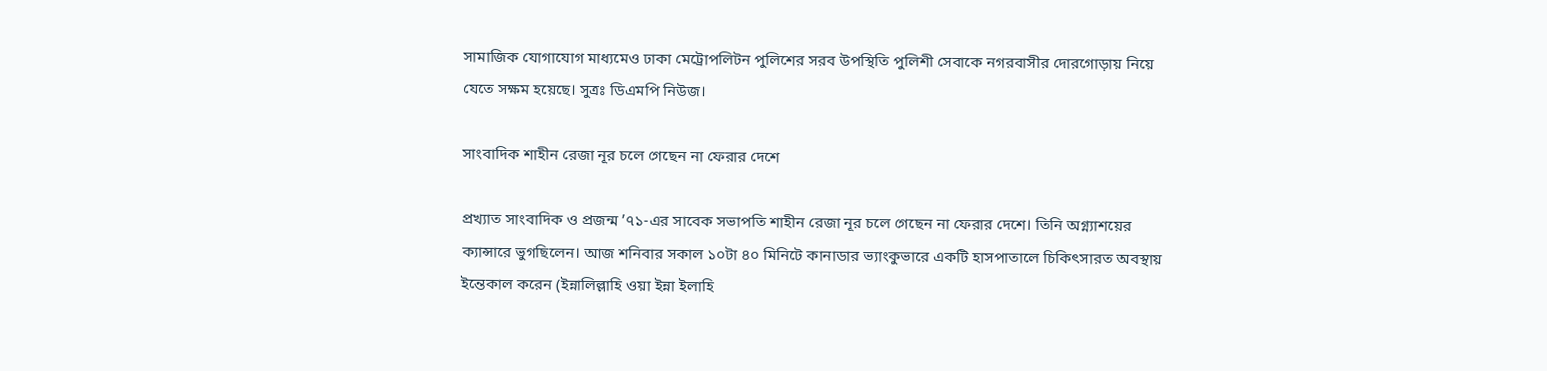সামাজিক যোগাযোগ মাধ্যমেও ঢাকা মেট্রোপলিটন পুলিশের সরব উপস্থিতি পুলিশী সেবাকে নগরবাসীর দোরগোড়ায় নিয়ে যেতে সক্ষম হয়েছে। সুত্রঃ ডিএমপি নিউজ।

সাংবাদিক শাহীন রেজা নূর চলে গেছেন না ফেরার দেশে

প্রখ্যাত সাংবাদিক ও প্রজন্ম ’৭১-এর সাবেক সভাপতি শাহীন রেজা নূর চলে গেছেন না ফেরার দেশে। তিনি অগ্ন্যাশয়ের ক্যান্সারে ভুগছিলেন। আজ শনিবার সকাল ১০টা ৪০ মিনিটে কানাডার ভ্যাংকুভারে একটি হাসপাতালে চিকিৎসারত অবস্থায় ইন্তেকাল করেন (ইন্নালিল্লাহি ওয়া ইন্না ইলাহি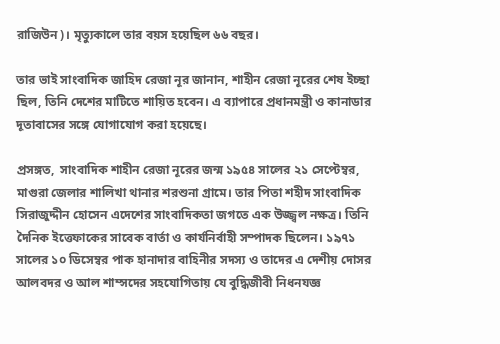রাজিউন)। মৃত্যুকালে তার বয়স হয়েছিল ৬৬ বছর।

তার ভাই সাংবাদিক জাহিদ রেজা নূর জানান, শাহীন রেজা নূরের শেষ ইচ্ছা ছিল, তিনি দেশের মাটিতে শায়িত হবেন। এ ব্যাপারে প্রধানমন্ত্রী ও কানাডার দূতাবাসের সঙ্গে যোগাযোগ করা হয়েছে।

প্রসঙ্গত,  সাংবাদিক শাহীন রেজা নূরের জন্ম ১৯৫৪ সালের ২১ সেপ্টেম্বর, মাগুরা জেলার শালিখা থানার শরশুনা গ্রামে। তার পিতা শহীদ সাংবাদিক সিরাজুদ্দীন হোসেন এদেশের সাংবাদিকতা জগতে এক উজ্জ্বল নক্ষত্র। তিনি দৈনিক ইত্তেফাকের সাবেক বার্তা ও কার্যনির্বাহী সম্পাদক ছিলেন। ১৯৭১ সালের ১০ ডিসেম্বর পাক হানাদার বাহিনীর সদস্য ও তাদের এ দেশীয় দোসর আলবদর ও আল শাম্সদের সহযোগিতায় যে বুদ্ধিজীবী নিধনযজ্ঞ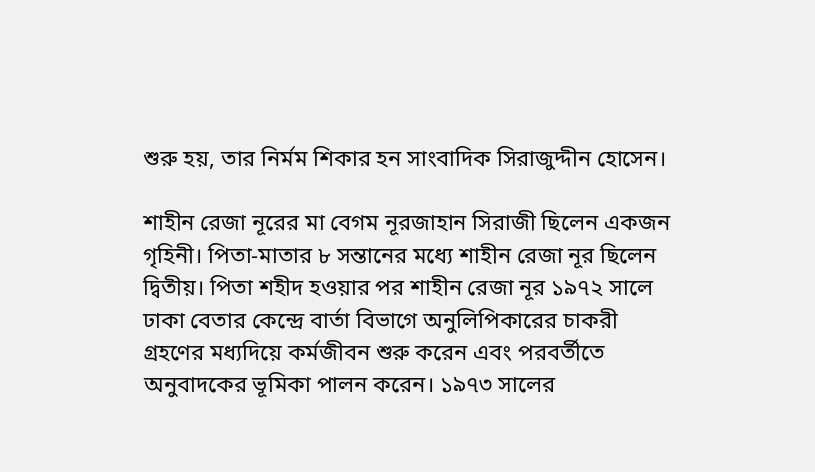শুরু হয়, তার নির্মম শিকার হন সাংবাদিক সিরাজুদ্দীন হোসেন।

শাহীন রেজা নূরের মা বেগম নূরজাহান সিরাজী ছিলেন একজন গৃহিনী। পিতা-মাতার ৮ সন্তানের মধ্যে শাহীন রেজা নূর ছিলেন দ্বিতীয়। পিতা শহীদ হওয়ার পর শাহীন রেজা নূর ১৯৭২ সালে ঢাকা বেতার কেন্দ্রে বার্তা বিভাগে অনুলিপিকারের চাকরী গ্রহণের মধ্যদিয়ে কর্মজীবন শুরু করেন এবং পরবর্তীতে অনুবাদকের ভূমিকা পালন করেন। ১৯৭৩ সালের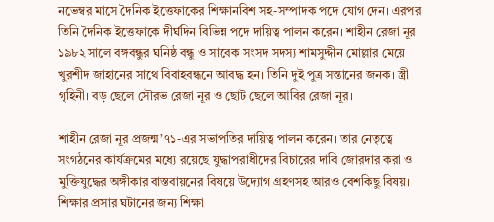নভেম্বর মাসে দৈনিক ইত্তেফাকের শিক্ষানবিশ সহ-সম্পাদক পদে যোগ দেন। এরপর তিনি দৈনিক ইত্তেফাকে দীর্ঘদিন বিভিন্ন পদে দায়িত্ব পালন করেন। শাহীন রেজা নূর  ১৯৮২ সালে বঙ্গবন্ধুর ঘনিষ্ঠ বন্ধু ও সাবেক সংসদ সদস্য শামসুদ্দীন মোল্লার মেয়ে খুরশীদ জাহানের সাথে বিবাহবন্ধনে আবদ্ধ হন। তিনি দুই পুত্র সন্তানের জনক। স্ত্রী গৃহিনী। বড় ছেলে সৌরভ রেজা নূর ও ছোট ছেলে আবির রেজা নূর।

শাহীন রেজা নূর প্রজন্ম’৭১-এর সভাপতির দায়িত্ব পালন করেন। তার নেতৃত্বে সংগঠনের কার্যক্রমের মধ্যে রয়েছে যুদ্ধাপরাধীদের বিচারের দাবি জোরদার করা ও মুক্তিযুদ্ধের অঙ্গীকার বাস্তবায়নের বিষয়ে উদ্যোগ গ্রহণসহ আরও বেশকিছু বিষয়। শিক্ষার প্রসার ঘটানের জন্য শিক্ষা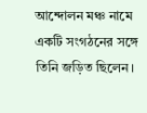আন্দোলন মঞ্চ নামে একটি সংগঠনের সঙ্গে তিনি জড়িত ছিলেন।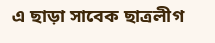এ ছাড়া সাবেক ছাত্রলীগ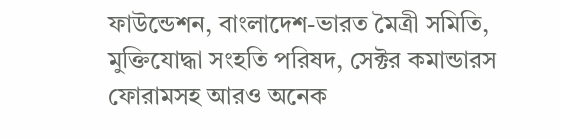ফাউন্ডেশন, বাংলাদেশ-ভারত মৈত্রী সমিতি, মুক্তিযোদ্ধা সংহতি পরিষদ, সেক্টর কমান্ডারস ফোরামসহ আরও অনেক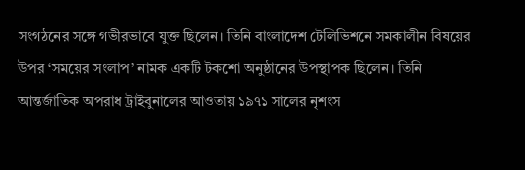সংগঠনের সঙ্গে গভীরভাবে যুক্ত ছিলেন। তিনি বাংলাদেশ টেলিভিশনে সমকালীন বিষয়ের উপর ‘সময়ের সংলাপ’ নামক একটি টকশো অনুষ্ঠানের উপস্থাপক ছিলেন। তিনি আন্তর্জাতিক অপরাধ ট্রাইবুনালের আওতায় ১৯৭১ সালের নৃশংস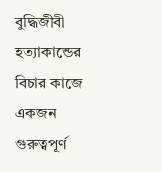বুদ্ধিজীবী হত্যাকান্ডের বিচার কাজে একজন গুরুত্বপূর্ণ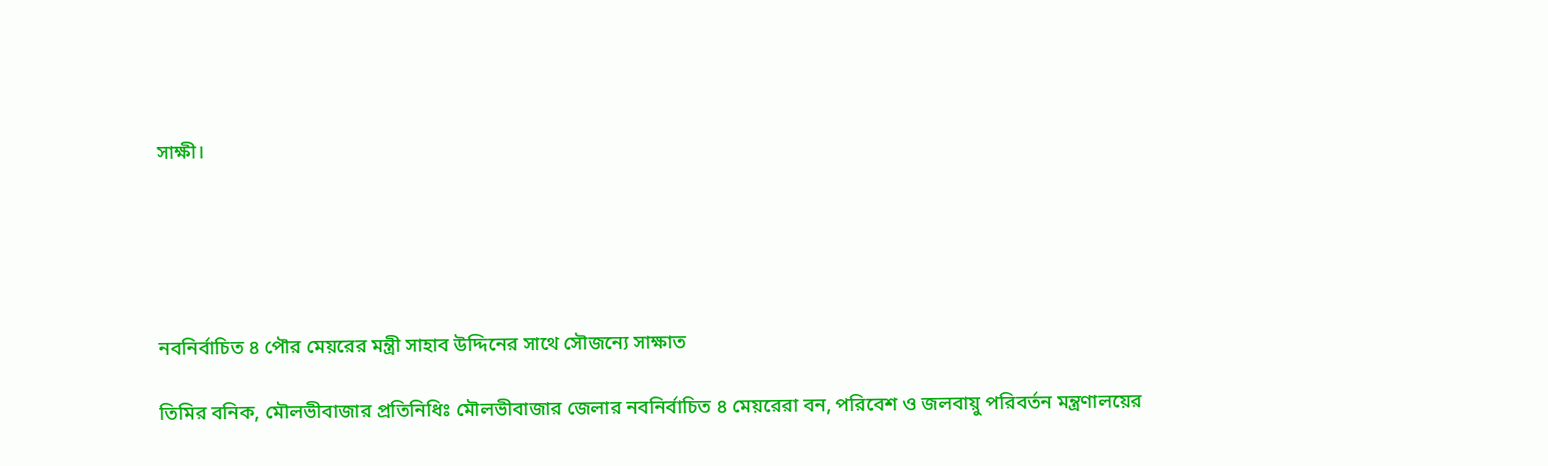সাক্ষী।





নবনির্বাচিত ৪ পৌর মেয়রের মন্ত্রী সাহাব উদ্দিনের সাথে সৌজন্যে সাক্ষাত

তিমির বনিক, মৌলভীবাজার প্রতিনিধিঃ মৌলভীবাজার জেলার নবনির্বাচিত ৪ মেয়রেরা বন, পরিবেশ ও জলবায়ু পরিবর্তন মন্ত্রণালয়ের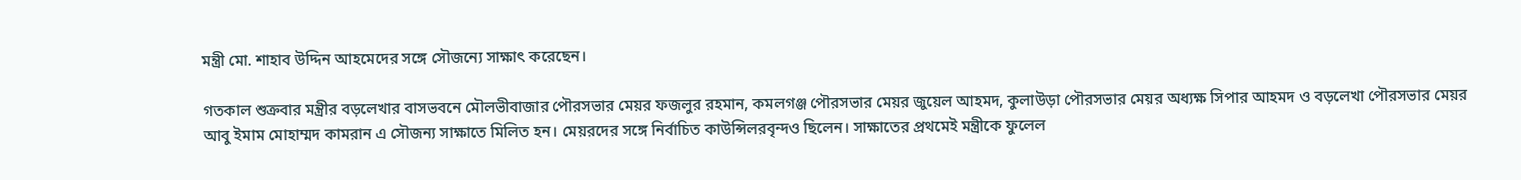মন্ত্রী মো. শাহাব উদ্দিন আহমেদের সঙ্গে সৌজন্যে সাক্ষাৎ করেছেন।

গতকাল শুক্রবার মন্ত্রীর বড়লেখার বাসভবনে মৌলভীবাজার পৌরসভার মেয়র ফজলুর রহমান, কমলগঞ্জ পৌরসভার মেয়র জুয়েল আহমদ, কুলাউড়া পৌরসভার মেয়র অধ্যক্ষ সিপার আহমদ ও বড়লেখা পৌরসভার মেয়র আবু ইমাম মোহাম্মদ কামরান এ সৌজন্য সাক্ষাতে মিলিত হন। মেয়রদের সঙ্গে নির্বাচিত কাউন্সিলরবৃন্দও ছিলেন। সাক্ষাতের প্রথমেই মন্ত্রীকে ফুলেল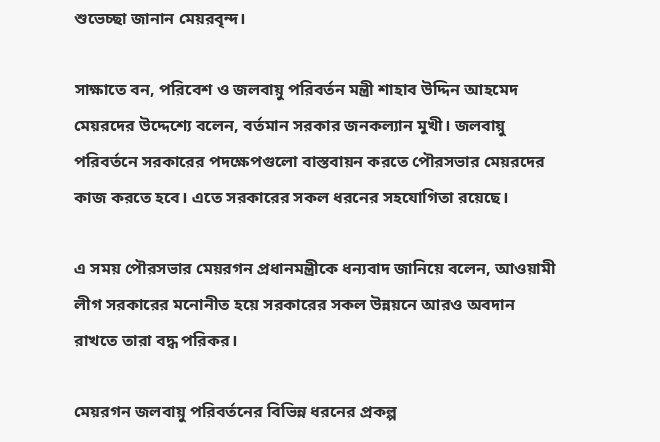শুভেচ্ছা জানান মেয়রবৃন্দ।

সাক্ষাতে বন, পরিবেশ ও জলবায়ু পরিবর্তন মন্ত্রী শাহাব উদ্দিন আহমেদ মেয়রদের উদ্দেশ্যে বলেন, বর্তমান সরকার জনকল্যান মুখী। জলবায়ু পরিবর্তনে সরকারের পদক্ষেপগুলো বাস্তবায়ন করতে পৌরসভার মেয়রদের কাজ করতে হবে। এতে সরকারের সকল ধরনের সহযোগিতা রয়েছে।

এ সময় পৌরসভার মেয়রগন প্রধানমন্ত্রীকে ধন্যবাদ জানিয়ে বলেন, আওয়ামী লীগ সরকারের মনোনীত হয়ে সরকারের সকল উন্নয়নে আরও অবদান রাখতে তারা বদ্ধ পরিকর।

মেয়রগন জলবায়ু পরিবর্তনের বিভিন্ন ধরনের প্রকল্প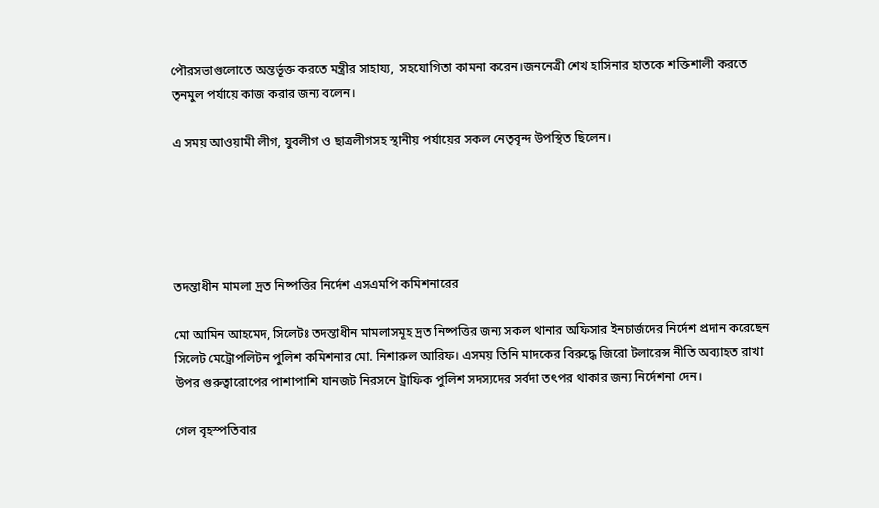পৌরসভাগুলোতে অন্তর্ভূক্ত করতে মন্ত্রীর সাহায্য,  সহযোগিতা কামনা করেন।জননেত্রী শেখ হাসিনার হাতকে শক্তিশালী করতে তৃনমুল পর্যায়ে কাজ করার জন্য বলেন।

এ সময় আওয়ামী লীগ, যুবলীগ ও ছাত্রলীগসহ স্থানীয় পর্যায়ের সকল নেতৃবৃন্দ উপস্থিত ছিলেন।





তদন্তাধীন মামলা দ্রত নিষ্পত্তির নির্দেশ এসএমপি কমিশনারের

মো আমিন আহমেদ, সিলেটঃ তদন্তাধীন মামলাসমূহ দ্রত নিষ্পত্তির জন্য সকল থানার অফিসার ইনচার্জদের নির্দেশ প্রদান করেছেন সিলেট মেট্রোপলিটন পুলিশ কমিশনার মো. নিশারুল আরিফ। এসময় তিনি মাদকের বিরুদ্ধে জিরো টলারেন্স নীতি অব্যাহত রাখা উপর গুরুত্বারোপের পাশাপাশি যানজট নিরসনে ট্রাফিক পুলিশ সদস্যদের সর্বদা তৎপর থাকার জন্য নির্দেশনা দেন।

গেল বৃহস্পতিবার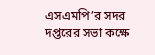এসএমপি’র সদর দপ্তরের সভা কক্ষে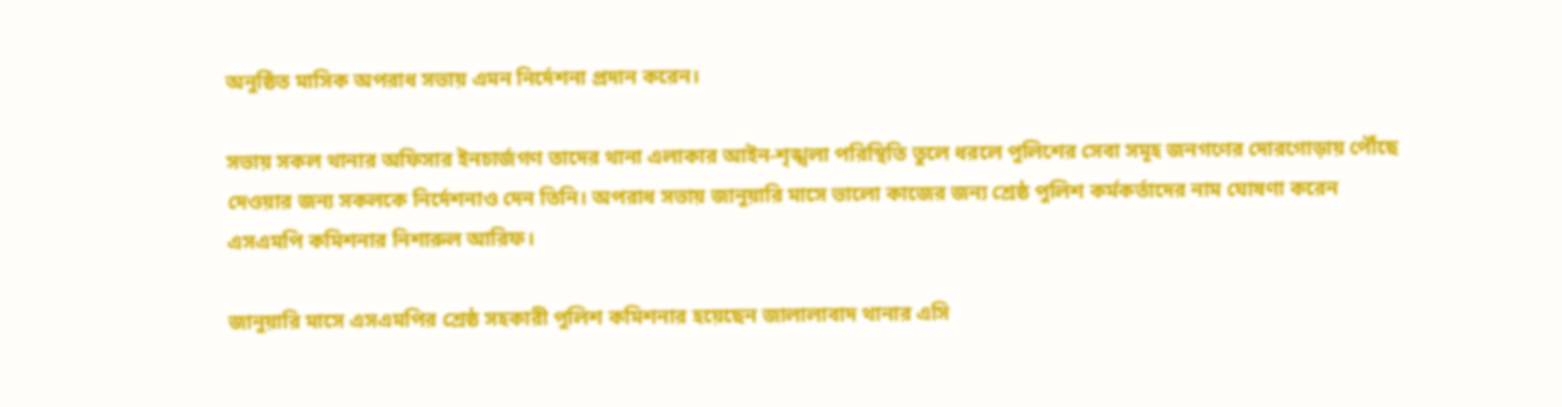অনুষ্ঠিত মাসিক অপরাধ সভায় এমন নির্দেশনা প্রদান করেন।

সভায় সকল থানার অফিসার ইনচার্জগণ তাদের থানা এলাকার আইন-শৃঙ্খলা পরিস্থিতি তুলে ধরলে পুলিশের সেবা সমূহ জনগণের দোরগোড়ায় পৌঁছে দেওয়ার জন্য সকলকে নির্দেশনাও দেন তিনি। অপরাধ সভায় জানুয়ারি মাসে ভালো কাজের জন্য শ্রেষ্ঠ পুলিশ কর্মকর্তাদের নাম ঘোষণা করেন এসএমপি কমিশনার নিশারুল আরিফ।

জানুয়ারি মাসে এসএমপির শ্রেষ্ঠ সহকারী পুলিশ কমিশনার হয়েছেন জালালাবাদ থানার এসি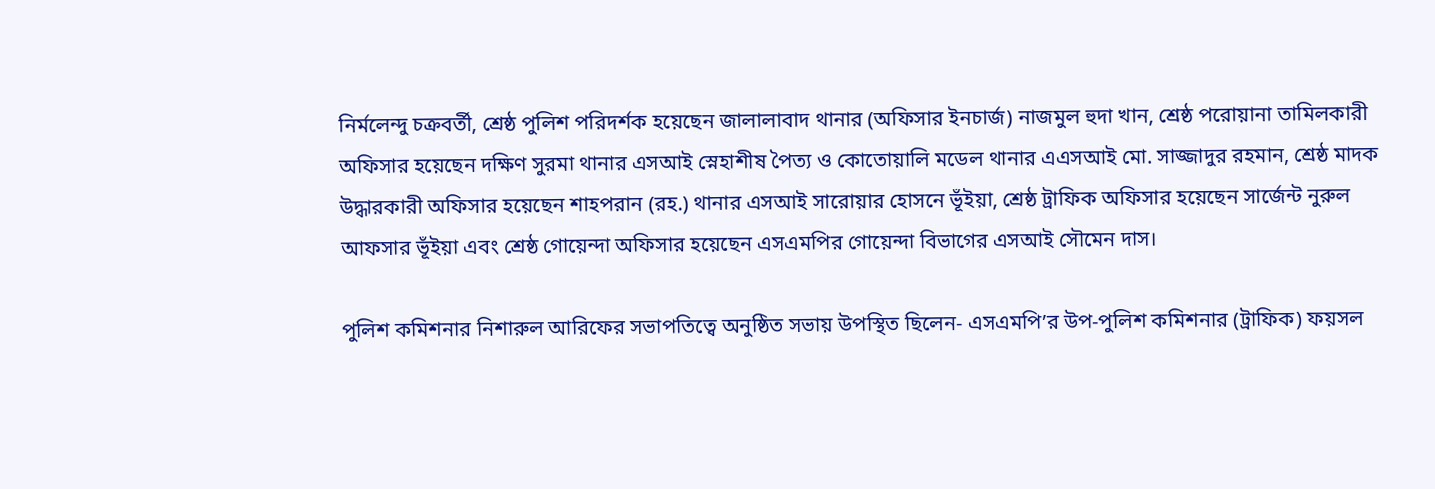নির্মলেন্দু চক্রবর্তী, শ্রেষ্ঠ পুলিশ পরিদর্শক হয়েছেন জালালাবাদ থানার (অফিসার ইনচার্জ) নাজমুল হুদা খান, শ্রেষ্ঠ পরোয়ানা তামিলকারী অফিসার হয়েছেন দক্ষিণ সুরমা থানার এসআই স্নেহাশীষ পৈত্য ও কোতোয়ালি মডেল থানার এএসআই মো. সাজ্জাদুর রহমান, শ্রেষ্ঠ মাদক উদ্ধারকারী অফিসার হয়েছেন শাহপরান (রহ.) থানার এসআই সারোয়ার হোসনে ভূঁইয়া, শ্রেষ্ঠ ট্রাফিক অফিসার হয়েছেন সার্জেন্ট নুরুল আফসার ভূঁইয়া এবং শ্রেষ্ঠ গোয়েন্দা অফিসার হয়েছেন এসএমপির গোয়েন্দা বিভাগের এসআই সৌমেন দাস।

পুলিশ কমিশনার নিশারুল আরিফের সভাপতিত্বে অনুষ্ঠিত সভায় উপস্থিত ছিলেন- এসএমপি’র উপ-পুলিশ কমিশনার (ট্রাফিক) ফয়সল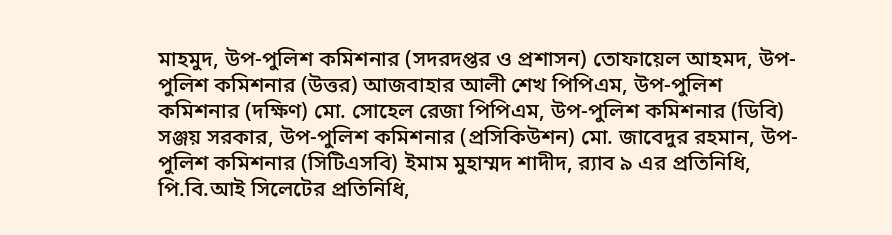মাহমুদ, উপ-পুলিশ কমিশনার (সদরদপ্তর ও প্রশাসন) তোফায়েল আহমদ, উপ-পুলিশ কমিশনার (উত্তর) আজবাহার আলী শেখ পিপিএম, উপ-পুলিশ কমিশনার (দক্ষিণ) মো. সোহেল রেজা পিপিএম, উপ-পুলিশ কমিশনার (ডিবি) সঞ্জয় সরকার, উপ-পুলিশ কমিশনার (প্রসিকিউশন) মো. জাবেদুর রহমান, উপ-পুলিশ কমিশনার (সিটিএসবি) ইমাম মুহাম্মদ শাদীদ, র‌্যাব ৯ এর প্রতিনিধি, পি.বি.আই সিলেটের প্রতিনিধি,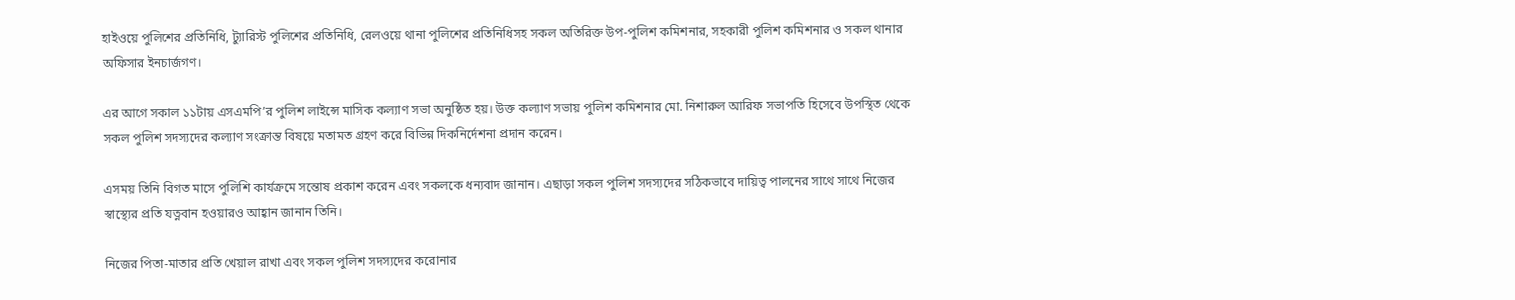হাইওয়ে পুলিশের প্রতিনিধি, ট্যুারিস্ট পুলিশের প্রতিনিধি, রেলওয়ে থানা পুলিশের প্রতিনিধিসহ সকল অতিরিক্ত উপ-পুলিশ কমিশনার, সহকারী পুলিশ কমিশনার ও সকল থানার অফিসার ইনচার্জগণ।

এর আগে সকাল ১১টায় এসএমপি’র পুলিশ লাইন্সে মাসিক কল্যাণ সভা অনুষ্ঠিত হয়। উক্ত কল্যাণ সভায় পুলিশ কমিশনার মো. নিশারুল আরিফ সভাপতি হিসেবে উপস্থিত থেকে সকল পুলিশ সদস্যদের কল্যাণ সংক্রান্ত বিষয়ে মতামত গ্রহণ করে বিভিন্ন দিকনির্দেশনা প্রদান করেন।

এসময় তিনি বিগত মাসে পুলিশি কার্যক্রমে সন্তোষ প্রকাশ করেন এবং সকলকে ধন্যবাদ জানান। এছাড়া সকল পুলিশ সদস্যদের সঠিকভাবে দায়িত্ব পালনের সাথে সাথে নিজের স্বাস্থ্যের প্রতি যত্নবান হওয়ারও আহ্বান জানান তিনি।

নিজের পিতা-মাতার প্রতি খেয়াল রাখা এবং সকল পুলিশ সদস্যদের করোনার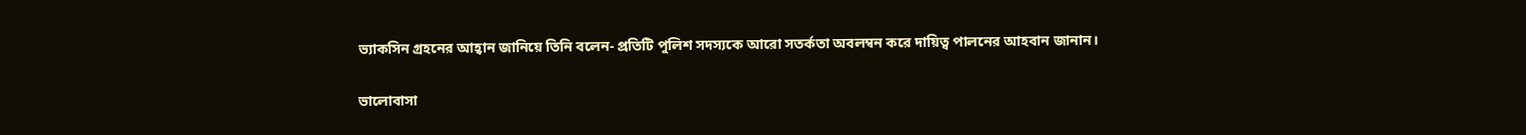ভ্যাকসিন গ্রহনের আহ্বান জানিয়ে তিনি বলেন- প্রতিটি পুলিশ সদস্যকে আরো সতর্কতা অবলম্বন করে দায়িত্ব পালনের আহবান জানান।

ভালোবাসা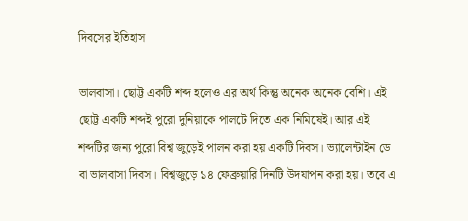দিবসের ইতিহাস

ভালবাসা। ছোট্ট একটি শব্দ হলেও এর অর্থ কিন্তু অনেক অনেক বেশি। এই ছোট্ট একটি শব্দই পুরো দুনিয়াকে পালটে দিতে এক নিমিষেই। আর এই শব্দটির জন্য পুরো বিশ্ব জুড়েই পালন করা হয় একটি দিবস। ভ্যালেন্টাইন ডে বা ভালবাসা দিবস। বিশ্বজুড়ে ১৪ ফেব্রুয়ারি দিনটি উদযাপন করা হয়। তবে এ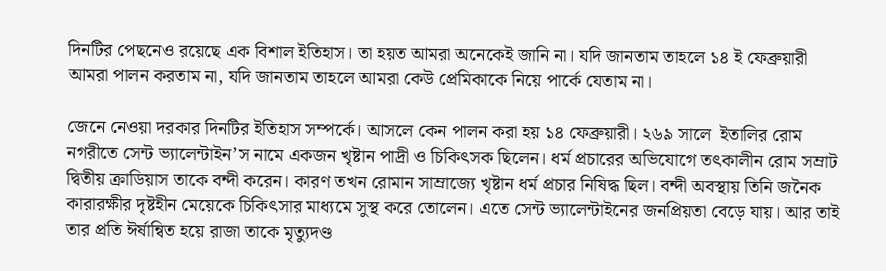দিনটির পেছনেও রয়েছে এক বিশাল ইতিহাস। তা হয়ত আমরা অনেকেই জানি না। যদি জানতাম তাহলে ১৪ ই ফেব্রুয়ারী আমরা পালন করতাম না, যদি জানতাম তাহলে আমরা কেউ প্রেমিকাকে নিয়ে পার্কে যেতাম না।

জেনে নেওয়া দরকার দিনটির ইতিহাস সম্পর্কে। আসলে কেন পালন করা হয় ১৪ ফেব্রুয়ারী। ২৬৯ সালে  ইতালির রোম  নগরীতে সেন্ট ভ্যালেন্টাইন’স নামে একজন খৃষ্টান পাদ্রী ও চিকিৎসক ছিলেন। ধর্ম প্রচারের অভিযোগে তৎকালীন রোম সম্রাট দ্বিতীয় ক্রাডিয়াস তাকে বন্দী করেন। কারণ তখন রোমান সাম্রাজ্যে খৃষ্টান ধর্ম প্রচার নিষিদ্ধ ছিল। বন্দী অবস্থায় তিনি জনৈক কারারক্ষীর দৃষ্টহীন মেয়েকে চিকিৎসার মাধ্যমে সুস্থ করে তোলেন। এতে সেন্ট ভ্যালেন্টাইনের জনপ্রিয়তা বেড়ে যায়। আর তাই তার প্রতি ঈর্ষান্বিত হয়ে রাজা তাকে মৃত্যুদণ্ড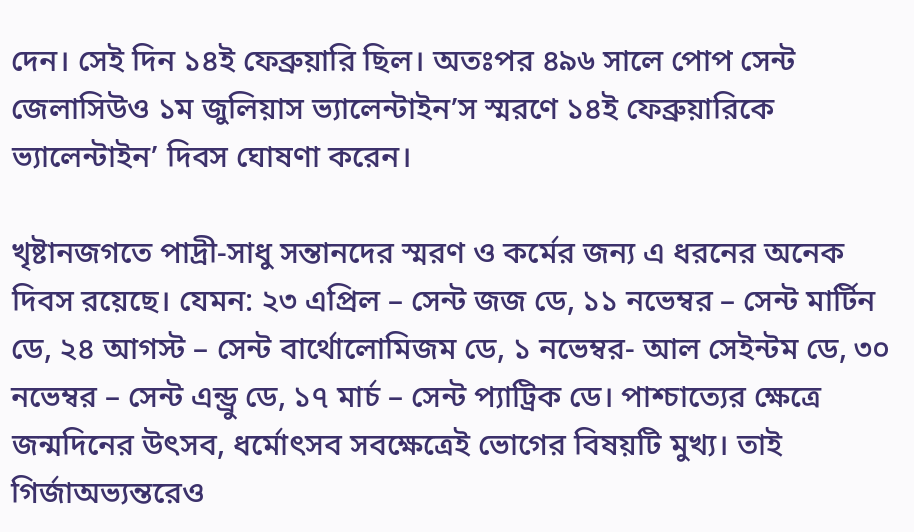দেন। সেই দিন ১৪ই ফেব্রুয়ারি ছিল। অতঃপর ৪৯৬ সালে পোপ সেন্ট জেলাসিউও ১ম জুলিয়াস ভ্যালেন্টাইন’স স্মরণে ১৪ই ফেব্রুয়ারিকে ভ্যালেন্টাইন’ দিবস ঘোষণা করেন।

খৃষ্টানজগতে পাদ্রী-সাধু সন্তানদের স্মরণ ও কর্মের জন্য এ ধরনের অনেক দিবস রয়েছে। যেমন: ২৩ এপ্রিল – সেন্ট জজ ডে, ১১ নভেম্বর – সেন্ট মার্টিন ডে, ২৪ আগস্ট – সেন্ট বার্থোলোমিজম ডে, ১ নভেম্বর- আল সেইন্টম ডে, ৩০ নভেম্বর – সেন্ট এন্ড্রু ডে, ১৭ মার্চ – সেন্ট প্যাট্রিক ডে। পাশ্চাত্যের ক্ষেত্রে জন্মদিনের উৎসব, ধর্মোৎসব সবক্ষেত্রেই ভোগের বিষয়টি মুখ্য। তাই গির্জাঅভ্যন্তরেও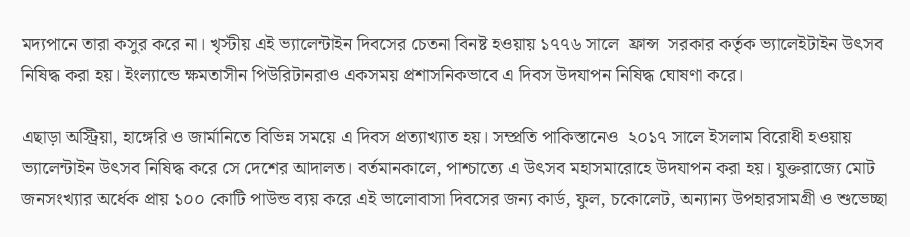মদ্যপানে তারা কসুর করে না। খৃস্টীয় এই ভ্যালেন্টাইন দিবসের চেতনা বিনষ্ট হওয়ায় ১৭৭৬ সালে  ফ্রান্স  সরকার কর্তৃক ভ্যালেইটাইন উৎসব নিষিদ্ধ করা হয়। ইংল্যান্ডে ক্ষমতাসীন পিউরিটানরাও একসময় প্রশাসনিকভাবে এ দিবস উদযাপন নিষিদ্ধ ঘোষণা করে।

এছাড়া অস্ট্রিয়া, হাঙ্গেরি ও জার্মানিতে বিভিন্ন সময়ে এ দিবস প্রত্যাখ্যাত হয়। সম্প্রতি পাকিস্তানেও  ২০১৭ সালে ইসলাম বিরোধী হওয়ায় ভ্যালেন্টাইন উৎসব নিষিদ্ধ করে সে দেশের আদালত। বর্তমানকালে, পাশ্চাত্যে এ উৎসব মহাসমারোহে উদযাপন করা হয়। যুক্তরাজ্যে মোট জনসংখ্যার অর্ধেক প্রায় ১০০ কোটি পাউন্ড ব্যয় করে এই ভালোবাসা দিবসের জন্য কার্ড, ফুল, চকোলেট, অন্যান্য উপহারসামগ্রী ও শুভেচ্ছা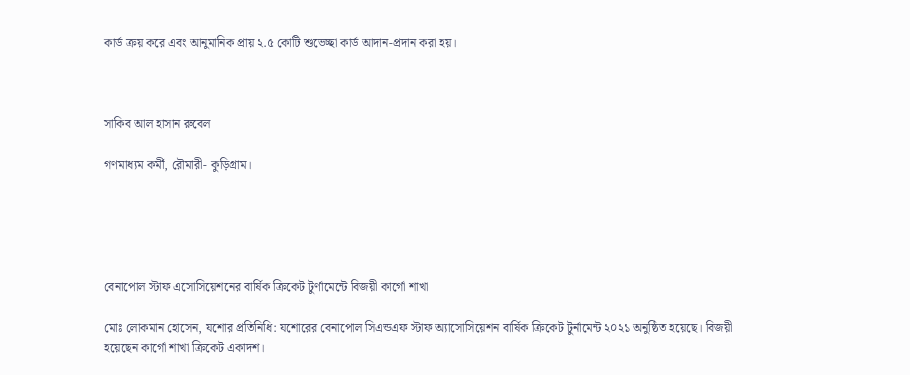কার্ড ক্রয় করে এবং আনুমানিক প্রায় ২.৫ কোটি শুভেচ্ছা কার্ড আদান-প্রদান করা হয়।



সাকিব আল হাসান রুবেল

গণমাধ্যম কর্মী, রৌমারী- কুড়িগ্রাম।





বেনাপোল স্টাফ এসোসিয়েশনের বার্ষিক ক্রিকেট টুর্ণামেন্টে বিজয়ী কার্গো শাখা

মোঃ লোকমান হোসেন, যশোর প্রতিনিধি: যশোরের বেনাপোল সিএন্ডএফ স্টাফ অ্যাসোসিয়েশন বার্ষিক ক্রিকেট টুর্নামেন্ট ২০২১ অনুষ্ঠিত হয়েছে। বিজয়ী হয়েছেন কার্গো শাখা ক্রিকেট একাদশ।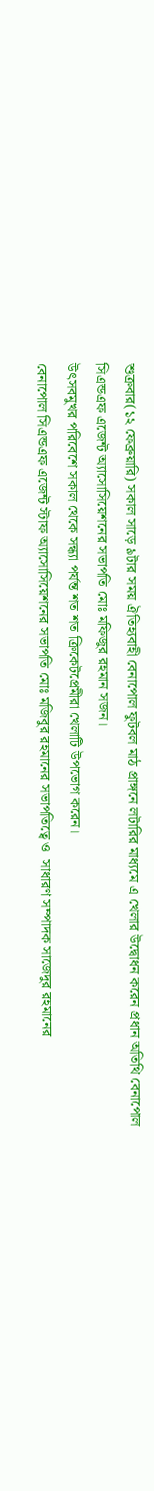শুক্রবার(১২ ফেব্রুয়ারি) সকাল সাড়ে ৯টার সময় ঐতিহ্যবাহী বেনাপোল ফুটবল মাঠ প্রাঙ্গনে লটারির মাধ্যমে এ খেলার উদ্বোধন করেন প্রধান অতিথি বেনাপোল সিএন্ডএফ এজেন্ট অ্যাসোসিয়েশনের সভাপতি মোঃ মফিজুর রহমান সজন।
উৎসবমুখর পরিবেশে সকাল থেকে সন্ধ্যা পর্যন্ত শত শত ক্রিকেটপ্রেমীরা খেলাটি উপভোগ করেন।
বেনাপোল সিএন্ডএফ এজেন্ট স্টাফ অ্যাসোসিয়েশনের সভাপতি মোঃ মজিবুর রহমানের সভাপতিত্বে ও  সাধারণ সম্পাদক সাজেদুর রহমানের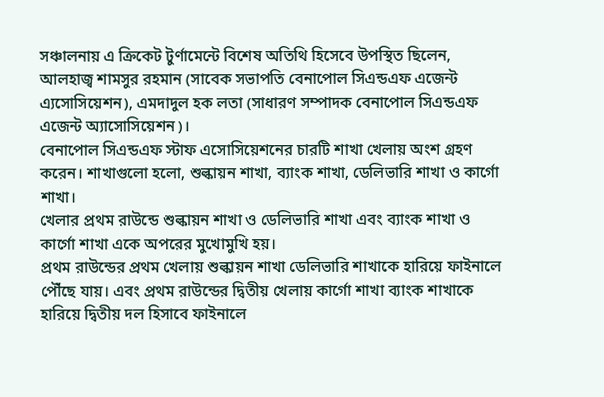সঞ্চালনায় এ ক্রিকেট টুর্ণামেন্টে বিশেষ অতিথি হিসেবে উপস্থিত ছিলেন, আলহাজ্ব শামসুর রহমান (সাবেক সভাপতি বেনাপোল সিএন্ডএফ এজেন্ট এ্যসোসিয়েশন), এমদাদুল হক লতা (সাধারণ সম্পাদক বেনাপোল সিএন্ডএফ এজেন্ট অ্যাসোসিয়েশন)।
বেনাপোল সিএন্ডএফ স্টাফ এসোসিয়েশনের চারটি শাখা খেলায় অংশ গ্রহণ করেন। শাখাগুলো হলো, শুল্কায়ন শাখা, ব্যাংক শাখা, ডেলিভারি শাখা ও কার্গো শাখা।
খেলার প্রথম রাউন্ডে শুল্কায়ন শাখা ও ডেলিভারি শাখা এবং ব্যাংক শাখা ও কার্গো শাখা একে অপরের মুখোমুখি হয়।
প্রথম রাউন্ডের প্রথম খেলায় শুল্কায়ন শাখা ডেলিভারি শাখাকে হারিয়ে ফাইনালে পৌঁছে যায়। এবং প্রথম রাউন্ডের দ্বিতীয় খেলায় কার্গো শাখা ব্যাংক শাখাকে হারিয়ে দ্বিতীয় দল হিসাবে ফাইনালে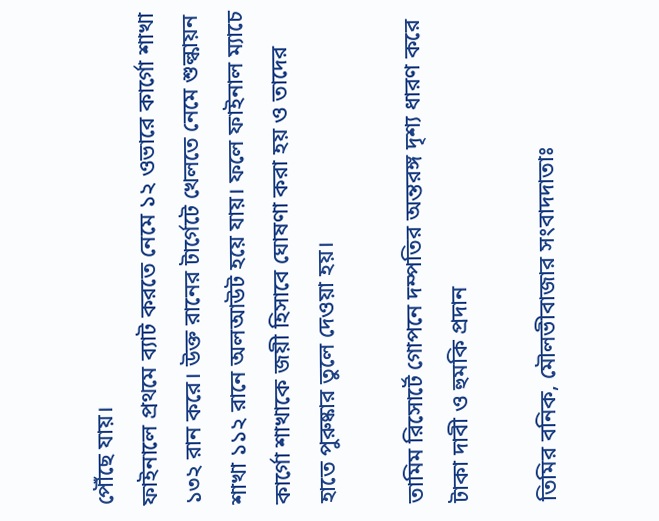পৌঁছে যায়।
ফাইনালে প্রথমে ব্যাট করতে নেমে ১২ ওভারে কার্গো শাখা ১৩২ রান করে। উক্ত রানের টার্গেটে খেলতে নেমে শুল্কায়ন শাখা ১১২ রানে অলআউট হয়ে যায়। ফলে ফাইনাল ম্যাচে কার্গো শাখাকে জয়ী হিসাবে ঘোষণা করা হয় ও তাদের হাতে পুরুষ্কার তুলে দেওয়া হয়।

তামিম রিসোর্টে গোপনে দম্পতির অন্তরঙ্গ দৃশ্য ধারণ করে টাকা দাবী ও হুমকি প্রদান

তিমির বনিক, মৌলভীবাজার সংবাদদাতাঃ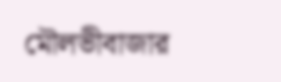মৌলভীবাজার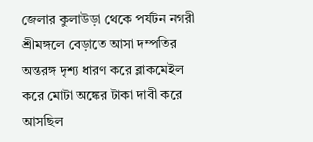জেলার কুলাউড়া থেকে পর্যটন নগরী শ্রীমঙ্গলে বেড়াতে আসা দম্পতির অন্তরঙ্গ দৃশ্য ধারণ করে ব্লাকমেইল করে মোটা অঙ্কের টাকা দাবী করে আসছিল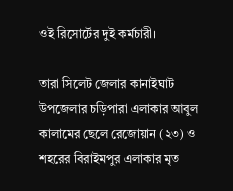ওই রিসোর্টের দুই কর্মচারী।

তারা সিলেট জেলার কানাইঘাট উপজেলার চড়িপারা এলাকার আবুল কালামের ছেলে রেজোয়ান (২৩) ও শহরের বিরাইমপুর এলাকার মৃত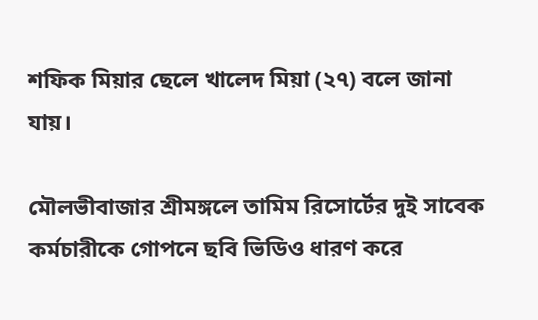শফিক মিয়ার ছেলে খালেদ মিয়া (২৭) বলে জানা যায়।

মৌলভীবাজার শ্রীমঙ্গলে তামিম রিসোর্টের দুই সাবেক কর্মচারীকে গোপনে ছবি ভিডিও ধারণ করে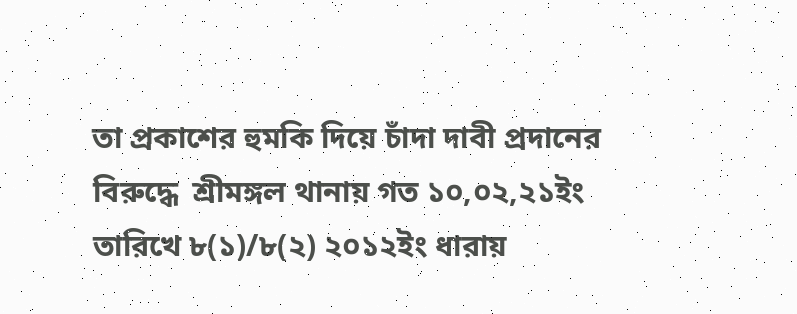তা প্রকাশের হুমকি দিয়ে চাঁদা দাবী প্রদানের বিরুদ্ধে  শ্রীমঙ্গল থানায় গত ১০,০২,২১ইং তারিখে ৮(১)/৮(২) ২০১২ইং ধারায়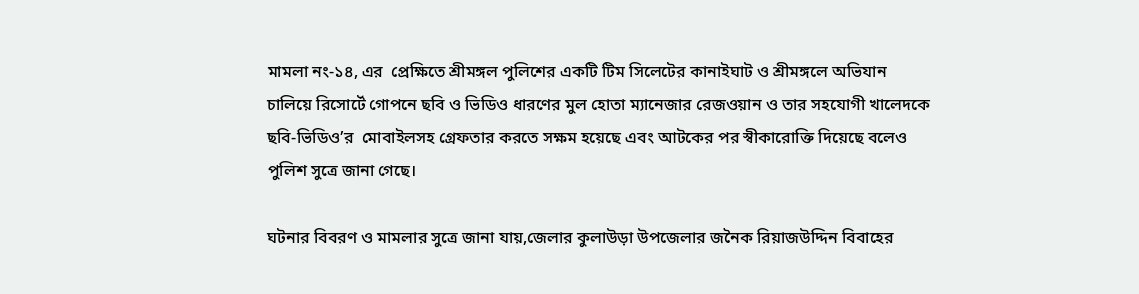মামলা নং-১৪, এর  প্রেক্ষিতে শ্রীমঙ্গল পুলিশের একটি টিম সিলেটের কানাইঘাট ও শ্রীমঙ্গলে অভিযান চালিয়ে রিসোর্টে গোপনে ছবি ও ভিডিও ধারণের মুল হোতা ম্যানেজার রেজওয়ান ও তার সহযোগী খালেদকে ছবি-ভিডিও’র  মোবাইলসহ গ্রেফতার করতে সক্ষম হয়েছে এবং আটকের পর স্বীকারোক্তি দিয়েছে বলেও পুলিশ সুত্রে জানা গেছে।

ঘটনার বিবরণ ও মামলার সুত্রে জানা যায়,জেলার কুলাউড়া উপজেলার জনৈক রিয়াজউদ্দিন বিবাহের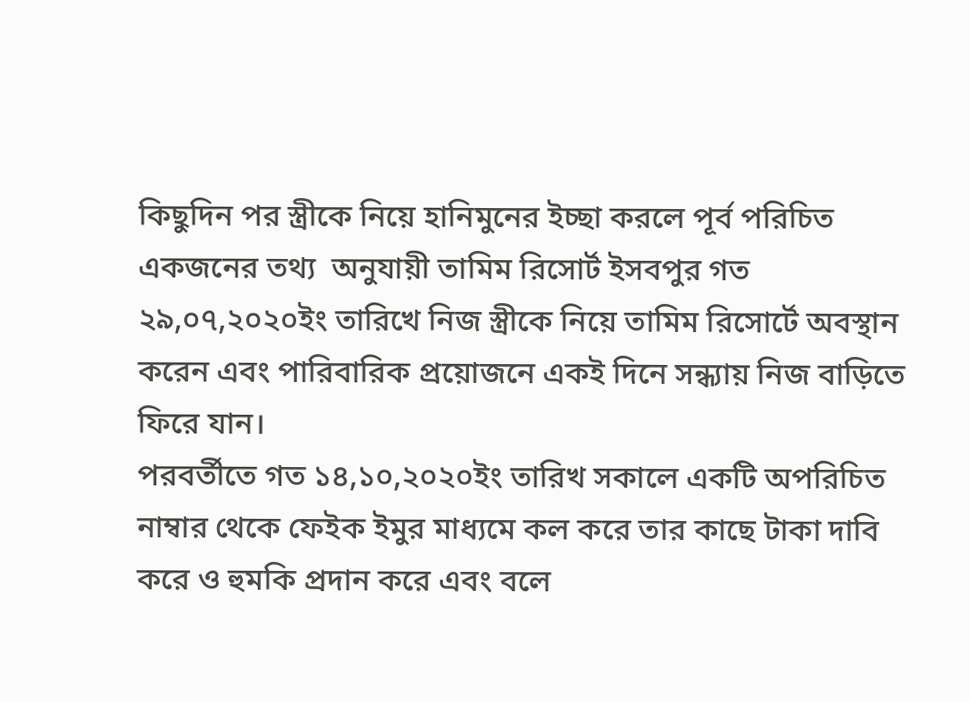কিছুদিন পর স্ত্রীকে নিয়ে হানিমুনের ইচ্ছা করলে পূর্ব পরিচিত একজনের তথ্য  অনুযায়ী তামিম রিসোর্ট ইসবপুর গত ২৯,০৭,২০২০ইং তারিখে নিজ স্ত্রীকে নিয়ে তামিম রিসোর্টে অবস্থান করেন এবং পারিবারিক প্রয়োজনে একই দিনে সন্ধ্যায় নিজ বাড়িতে ফিরে যান।
পরবর্তীতে গত ১৪,১০,২০২০ইং তারিখ সকালে একটি অপরিচিত নাম্বার থেকে ফেইক ইমুর মাধ্যমে কল করে তার কাছে টাকা দাবি করে ও হুমকি প্রদান করে এবং বলে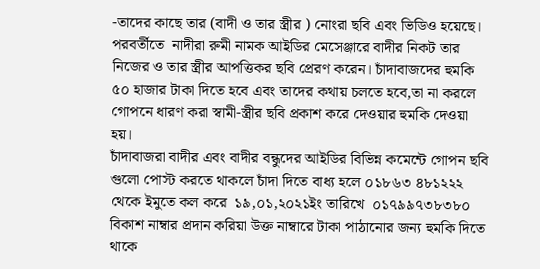-তাদের কাছে তার (বাদী ও তার স্ত্রীর ) নোংরা ছবি এবং ভিডিও হয়েছে। পরবর্তীতে  নাদীরা রুমী নামক আইডির মেসেঞ্জারে বাদীর নিকট তার নিজের ও তার স্ত্রীর আপত্তিকর ছবি প্রেরণ করেন। চাঁদাবাজদের হুমকি ৫০ হাজার টাকা দিতে হবে এবং তাদের কথায় চলতে হবে,তা না করলে গোপনে ধারণ করা স্বামী-স্ত্রীর ছবি প্রকাশ করে দেওয়ার হুমকি দেওয়া হয়।
চাঁদাবাজরা বাদীর এবং বাদীর বন্ধুদের আইডির বিভিন্ন কমেন্টে গোপন ছবি গুলো পোস্ট করতে থাকলে চাঁদা দিতে বাধ্য হলে ০১৮৬৩ ৪৮১২২২ থেকে ইমুতে কল করে  ১৯,০১,২০২১ইং তারিখে  ০১৭৯৯৭৩৮৩৮০ বিকাশ নাম্বার প্রদান করিয়া উক্ত নাম্বারে টাকা পাঠানোর জন্য হুমকি দিতে থাকে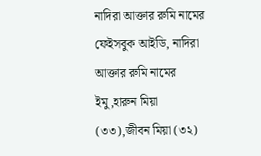নাদিরা আক্তার রুমি নামের ফেইসবুক আইডি, নাদিরা আক্তার রুমি নামের ইমু,হারুন মিয়া (৩৩),জীবন মিয়া (৩২)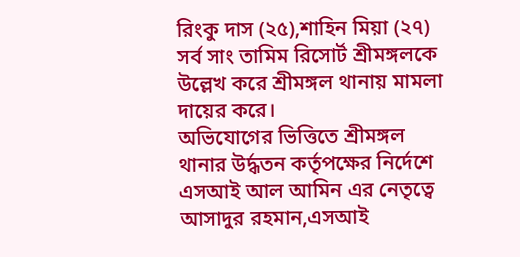রিংকু দাস (২৫),শাহিন মিয়া (২৭) সর্ব সাং তামিম রিসোর্ট শ্রীমঙ্গলকে উল্লেখ করে শ্রীমঙ্গল থানায় মামলা দায়ের করে।
অভিযোগের ভিত্তিতে শ্রীমঙ্গল থানার উর্দ্ধতন কর্তৃপক্ষের নির্দেশে এসআই আল আমিন এর নেতৃত্বে আসাদুর রহমান,এসআই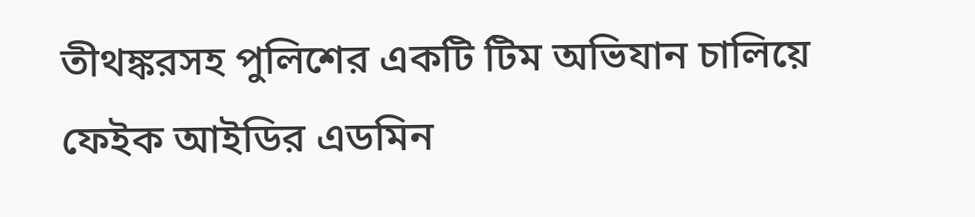তীথঙ্করসহ পুলিশের একটি টিম অভিযান চালিয়ে ফেইক আইডির এডমিন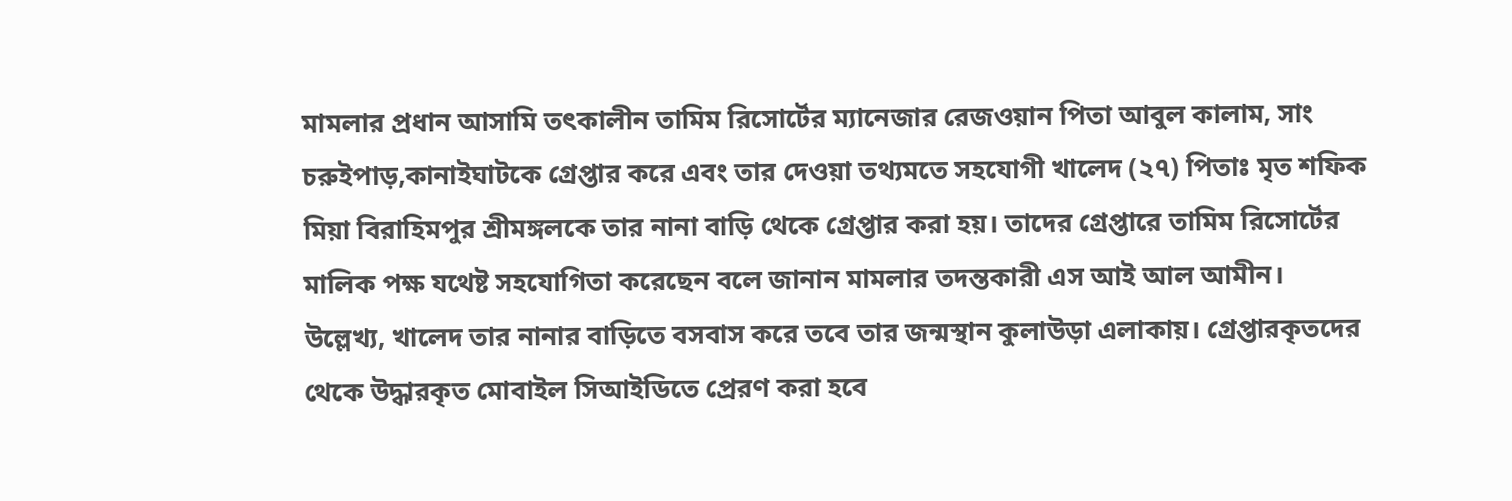মামলার প্রধান আসামি তৎকালীন তামিম রিসোর্টের ম্যানেজার রেজওয়ান পিতা আবুল কালাম, সাং চরুইপাড়,কানাইঘাটকে গ্রেপ্তার করে এবং তার দেওয়া তথ্যমতে সহযোগী খালেদ (২৭) পিতাঃ মৃত শফিক মিয়া বিরাহিমপুর শ্রীমঙ্গলকে তার নানা বাড়ি থেকে গ্রেপ্তার করা হয়। তাদের গ্রেপ্তারে তামিম রিসোর্টের মালিক পক্ষ যথেষ্ট সহযোগিতা করেছেন বলে জানান মামলার তদন্তকারী এস আই আল আমীন।
উল্লেখ্য, খালেদ তার নানার বাড়িতে বসবাস করে তবে তার জন্মস্থান কুলাউড়া এলাকায়। গ্রেপ্তারকৃতদের থেকে উদ্ধারকৃত মোবাইল সিআইডিতে প্রেরণ করা হবে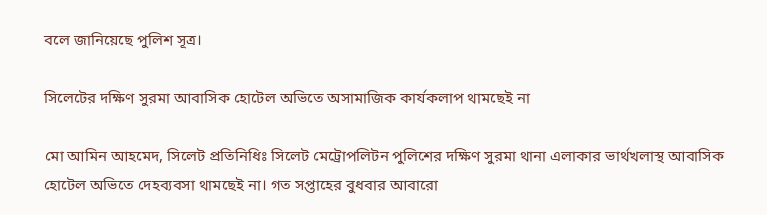বলে জানিয়েছে পুলিশ সূত্র।

সিলেটের দক্ষিণ সুরমা আবাসিক হোটেল অভিতে অসামাজিক কার্যকলাপ থামছেই না

মো আমিন আহমেদ, সিলেট প্রতিনিধিঃ সিলেট মেট্রোপলিটন পুলিশের দক্ষিণ সুরমা থানা এলাকার ভার্থখলাস্থ আবাসিক হোটেল অভিতে দেহব্যবসা থামছেই না। গত সপ্তাহের বুধবার আবারো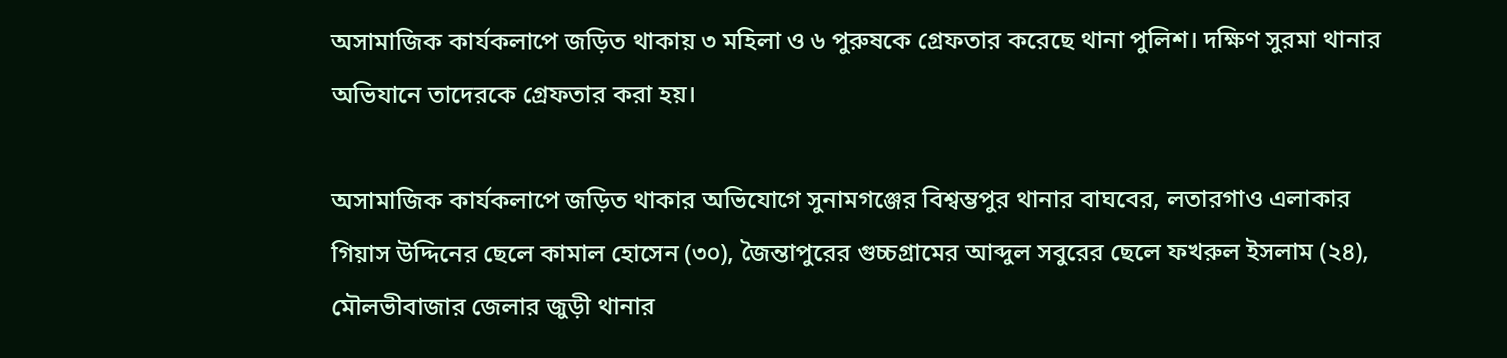অসামাজিক কার্যকলাপে জড়িত থাকায় ৩ মহিলা ও ৬ পুরুষকে গ্রেফতার করেছে থানা পুলিশ। দক্ষিণ সুরমা থানার অভিযানে তাদেরকে গ্রেফতার করা হয়।

অসামাজিক কার্যকলাপে জড়িত থাকার অভিযোগে সুনামগঞ্জের বিশ্বম্ভপুর থানার বাঘবের, লতারগাও এলাকার গিয়াস উদ্দিনের ছেলে কামাল হোসেন (৩০), জৈন্তাপুরের গুচ্চগ্রামের আব্দুল সবুরের ছেলে ফখরুল ইসলাম (২৪), মৌলভীবাজার জেলার জুড়ী থানার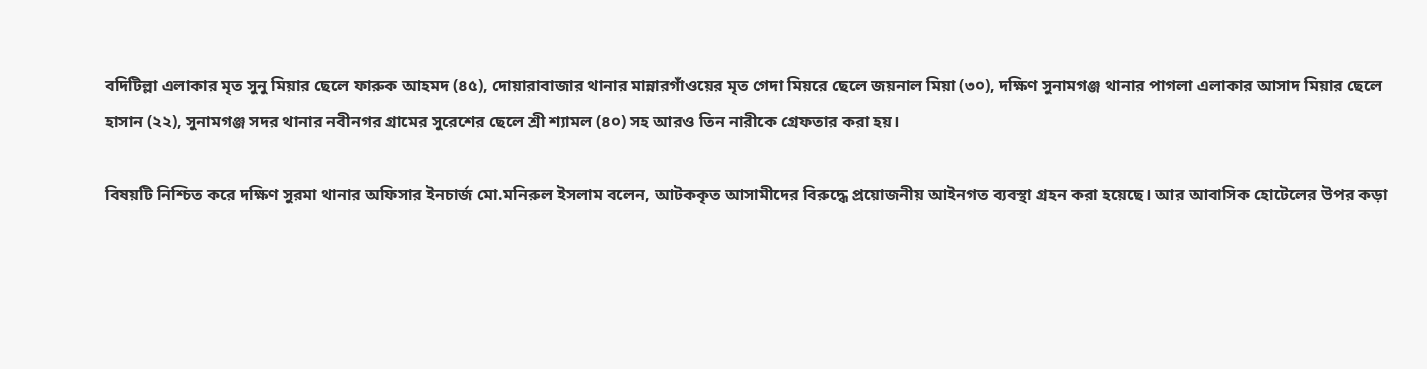বদিটিল্লা এলাকার মৃত সুনু মিয়ার ছেলে ফারুক আহমদ (৪৫), দোয়ারাবাজার থানার মান্নারগাঁওয়ের মৃত গেদা মিয়রে ছেলে জয়নাল মিয়া (৩০), দক্ষিণ সুনামগঞ্জ থানার পাগলা এলাকার আসাদ মিয়ার ছেলে হাসান (২২), সুনামগঞ্জ সদর থানার নবীনগর গ্রামের সুরেশের ছেলে শ্রী শ্যামল (৪০) সহ আরও তিন নারীকে গ্রেফতার করা হয়।

বিষয়টি নিশ্চিত করে দক্ষিণ সুরমা থানার অফিসার ইনচার্জ মো.মনিরুল ইসলাম বলেন, আটককৃত আসামীদের বিরুদ্ধে প্রয়োজনীয় আইনগত ব্যবস্থা গ্রহন করা হয়েছে। আর আবাসিক হোটেলের উপর কড়া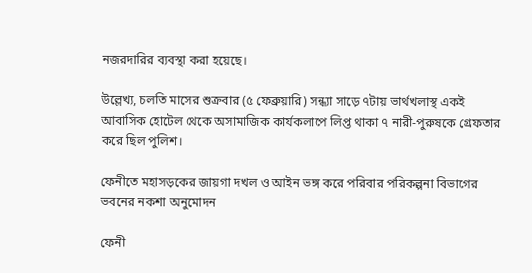নজরদারির ব্যবস্থা করা হয়েছে।

উল্লেখ্য, চলতি মাসের শুক্রবার (৫ ফেব্রুয়ারি) সন্ধ্যা সাড়ে ৭টায় ভার্থখলাস্থ একই আবাসিক হোটেল থেকে অসামাজিক কার্যকলাপে লিপ্ত থাকা ৭ নারী-পুরুষকে গ্রেফতার করে ছিল পুলিশ।

ফেনীতে মহাসড়কের জায়গা দখল ও আইন ভঙ্গ করে পরিবার পরিকল্পনা বিভাগের ভবনের নকশা অনুমোদন

ফেনী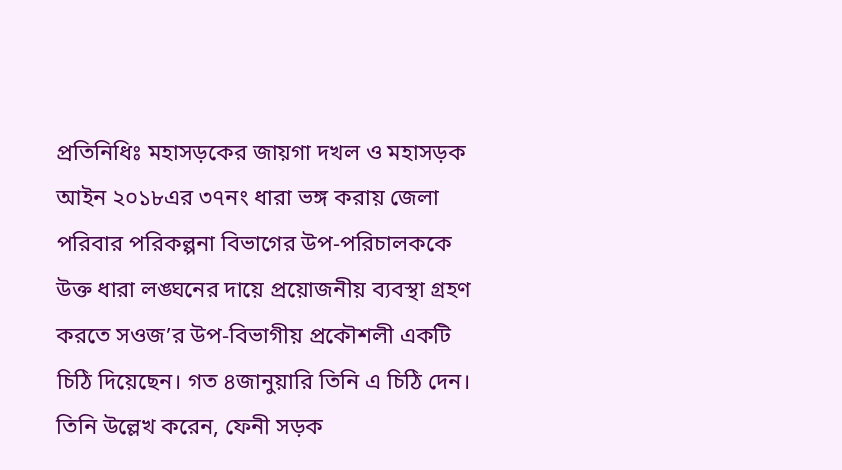প্রতিনিধিঃ মহাসড়কের জায়গা দখল ও মহাসড়ক আইন ২০১৮এর ৩৭নং ধারা ভঙ্গ করায় জেলা পরিবার পরিকল্পনা বিভাগের উপ-পরিচালককে উক্ত ধারা লঙ্ঘনের দায়ে প্রয়োজনীয় ব্যবস্থা গ্রহণ করতে সওজ’র উপ-বিভাগীয় প্রকৌশলী একটি চিঠি দিয়েছেন। গত ৪জানুয়ারি তিনি এ চিঠি দেন।
তিনি উল্লেখ করেন, ফেনী সড়ক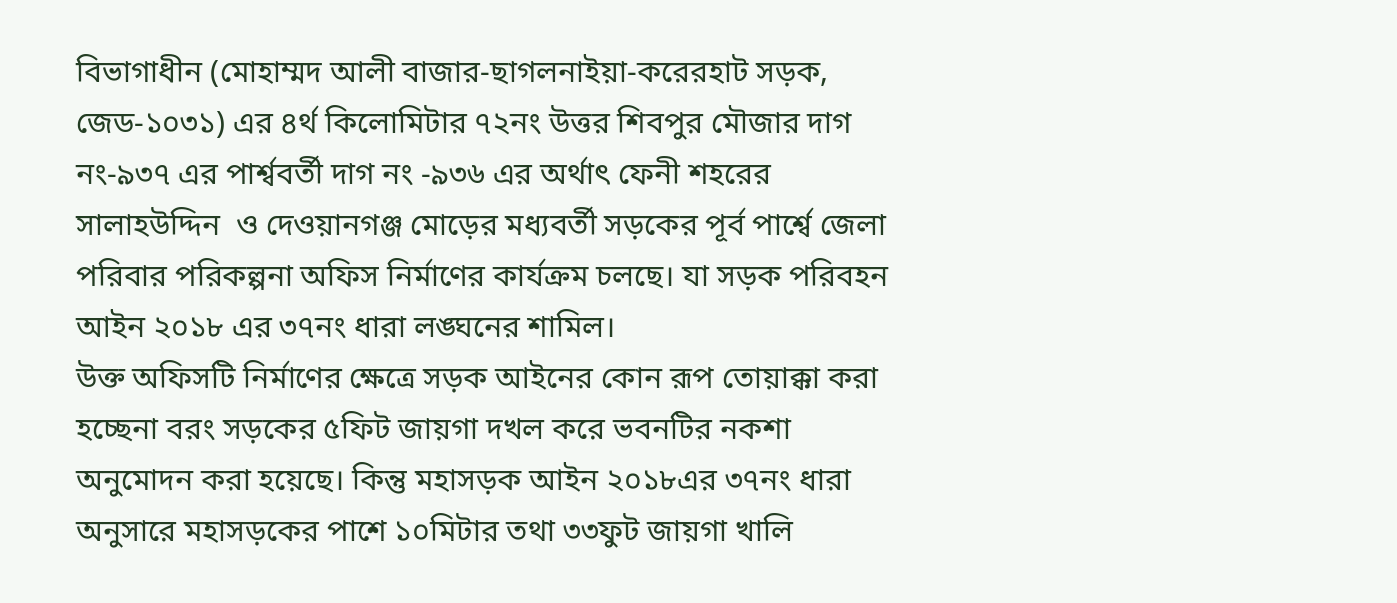বিভাগাধীন (মোহাম্মদ আলী বাজার-ছাগলনাইয়া-করেরহাট সড়ক, জেড-১০৩১) এর ৪র্থ কিলোমিটার ৭২নং উত্তর শিবপুর মৌজার দাগ নং-৯৩৭ এর পার্শ্ববর্তী দাগ নং -৯৩৬ এর অর্থাৎ ফেনী শহরের সালাহউদ্দিন  ও দেওয়ানগঞ্জ মোড়ের মধ্যবর্তী সড়কের পূর্ব পার্শ্বে জেলা পরিবার পরিকল্পনা অফিস নির্মাণের কার্যক্রম চলছে। যা সড়ক পরিবহন আইন ২০১৮ এর ৩৭নং ধারা লঙ্ঘনের শামিল।
উক্ত অফিসটি নির্মাণের ক্ষেত্রে সড়ক আইনের কোন রূপ তোয়াক্কা করা হচ্ছেনা বরং সড়কের ৫ফিট জায়গা দখল করে ভবনটির নকশা অনুমোদন করা হয়েছে। কিন্তু মহাসড়ক আইন ২০১৮এর ৩৭নং ধারা অনুসারে মহাসড়কের পাশে ১০মিটার তথা ৩৩ফুট জায়গা খালি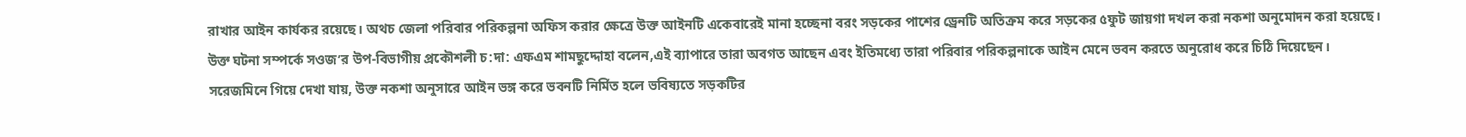রাখার আইন কার্যকর রয়েছে। অথচ জেলা পরিবার পরিকল্পনা অফিস করার ক্ষেত্রে উক্ত আইনটি একেবারেই মানা হচ্ছেনা বরং সড়কের পাশের ড্রেনটি অতিক্রম করে সড়কের ৫ফুট জায়গা দখল করা নকশা অনুমোদন করা হয়েছে।
উক্ত ঘটনা সম্পর্কে সওজ’র উপ-বিভাগীয় প্রকৌশলী চ:দা: এফএম শামছুদ্দোহা বলেন,এই ব্যাপারে তারা অবগত আছেন এবং ইতিমধ্যে তারা পরিবার পরিকল্পনাকে আইন মেনে ভবন করতে অনুরোধ করে চিঠি দিয়েছেন।
সরেজমিনে গিয়ে দেখা যায়, উক্ত নকশা অনুসারে আইন ভঙ্গ করে ভবনটি নির্মিত হলে ভবিষ্যতে সড়কটির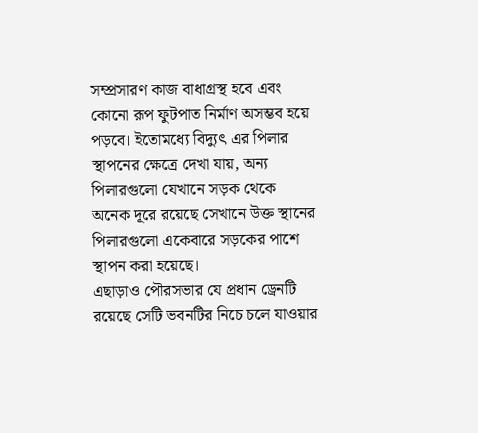সম্প্রসারণ কাজ বাধাগ্রস্থ হবে এবং কোনো রূপ ফুটপাত নির্মাণ অসম্ভব হয়ে পড়বে। ইতোমধ্যে বিদ্যুৎ এর পিলার স্থাপনের ক্ষেত্রে দেখা যায়, অন্য পিলারগুলো যেখানে সড়ক থেকে অনেক দূরে রয়েছে সেখানে উক্ত স্থানের পিলারগুলো একেবারে সড়কের পাশে স্থাপন করা হয়েছে।
এছাড়াও পৌরসভার যে প্রধান ড্রেনটি রয়েছে সেটি ভবনটির নিচে চলে যাওয়ার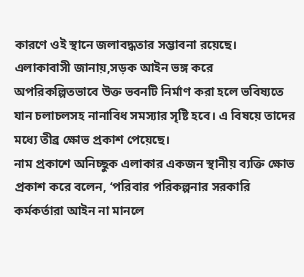কারণে ওই স্থানে জলাবদ্ধতার সম্ভাবনা রয়েছে।
এলাকাবাসী জানায়,সড়ক আইন ভঙ্গ করে অপরিকল্পিতভাবে উক্ত ভবনটি নির্মাণ করা হলে ভবিষ্যতে যান চলাচলসহ নানাবিধ সমস্যার সৃষ্টি হবে। এ বিষয়ে তাদের মধ্যে তীব্র ক্ষোভ প্রকাশ পেয়েছে।
নাম প্রকাশে অনিচ্ছুক এলাকার একজন স্থানীয় ব্যক্তি ক্ষোভ প্রকাশ করে বলেন, ‘পরিবার পরিকল্পনার সরকারি কর্মকর্তারা আইন না মানলে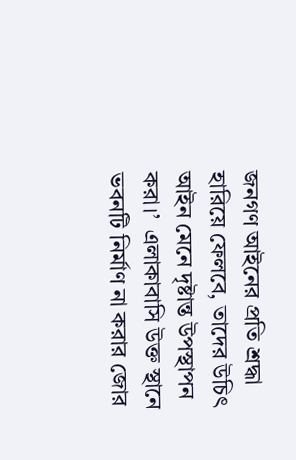জনগণ আইনের প্রতি শ্রদ্ধা হারিয়ে ফেলবে, তাদের উচিৎ আইন মেনে দৃষ্টান্ত উপস্থাপন করা।’  এলাকাবাসি উক্ত স্থানে ভবনটি নির্মাণ না করার জোর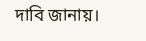দাবি জানায়।